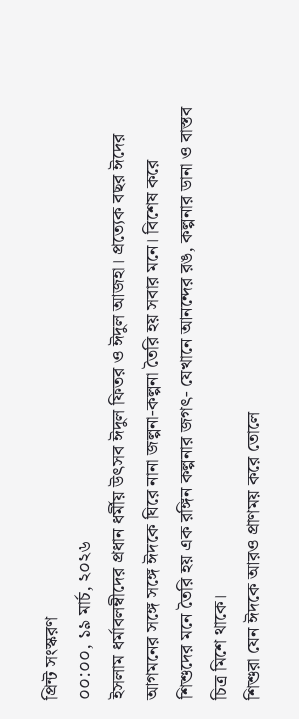প্রিন্ট সংস্করণ
০০:০০, ১৯ মার্চ, ২০২৬
ইসলাম ধর্মাবলম্বীদের প্রধান ধর্মীয় উৎসব ঈদুল ফিতর ও ঈদুল আজহা। প্রত্যেক বছর ঈদের আগমনের সঙ্গে সঙ্গে ঈদকে ঘিরে নানা জল্পনা-কল্পনা তৈরি হয় সবার মনে। বিশেষ করে শিশুদের মনে তৈরি হয় এক রঙ্গিন কল্পনার জগৎ- যেখানে আনন্দের রঙ, কল্পনার ডানা ও বাস্তব চিত্র মিশে থাকে।
শিশুরা যেন ঈদকে আরও প্রাণময় করে তোলে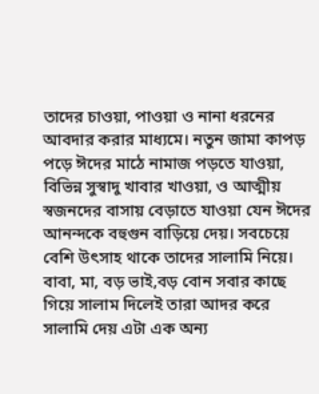তাদের চাওয়া, পাওয়া ও নানা ধরনের আবদার করার মাধ্যমে। নতুন জামা কাপড় পড়ে ঈদের মাঠে নামাজ পড়তে যাওয়া, বিভিন্ন সুস্বাদু খাবার খাওয়া, ও আত্মীয় স্বজনদের বাসায় বেড়াতে যাওয়া যেন ঈদের আনন্দকে বহুগুন বাড়িয়ে দেয়। সবচেয়ে বেশি উৎসাহ থাকে তাদের সালামি নিয়ে। বাবা, মা, বড় ভাই,বড় বোন সবার কাছে গিয়ে সালাম দিলেই তারা আদর করে সালামি দেয় এটা এক অন্য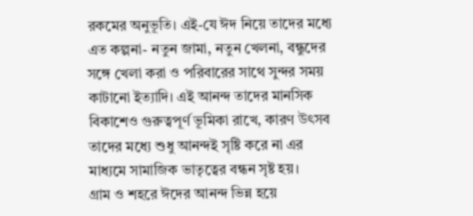রকমের অনুভূতি। এই-যে ঈদ নিয়ে তাদের মধ্যে এত কল্পনা- নতুন জামা, নতুন খেলনা, বন্ধুদের সঙ্গে খেলা করা ও পরিবারের সাথে সুন্দর সময় কাটানো ইত্যাদি। এই আনন্দ তাদের মানসিক বিকাশেও গুরুত্বপূর্ণ ভূমিকা রাখে, কারণ উৎসব তাদের মধ্যে শুধু আনন্দই সৃষ্টি করে না এর মাধ্যমে সামাজিক ভাতৃত্বের বন্ধন সৃষ্ট হয়।
গ্রাম ও শহরে ঈদের আনন্দ ভিন্ন হয়ে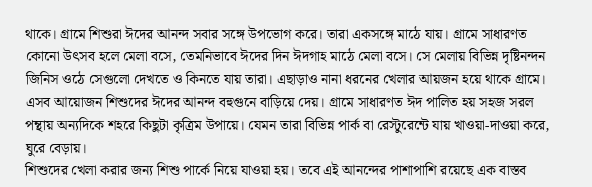থাকে। গ্রামে শিশুরা ঈদের আনন্দ সবার সঙ্গে উপভোগ করে। তারা একসঙ্গে মাঠে যায়। গ্রামে সাধারণত কোনো উৎসব হলে মেলা বসে, তেমনিভাবে ঈদের দিন ঈদগাহ মাঠে মেলা বসে। সে মেলায় বিভিন্ন দৃষ্টিনন্দন জিনিস ওঠে সেগুলো দেখতে ও কিনতে যায় তারা। এছাড়াও নানা ধরনের খেলার আয়জন হয়ে থাকে গ্রামে। এসব আয়োজন শিশুদের ঈদের আনন্দ বহুগুনে বাড়িয়ে দেয়। গ্রামে সাধারণত ঈদ পালিত হয় সহজ সরল পন্থায় অন্যদিকে শহরে কিছুটা কৃত্রিম উপায়ে। যেমন তারা বিভিন্ন পার্ক বা রেস্টুরেন্টে যায় খাওয়া-দাওয়া করে, ঘুরে বেড়ায়।
শিশুদের খেলা করার জন্য শিশু পার্কে নিয়ে যাওয়া হয়। তবে এই আনন্দের পাশাপাশি রয়েছে এক বাস্তব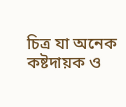চিত্র যা অনেক কষ্টদায়ক ও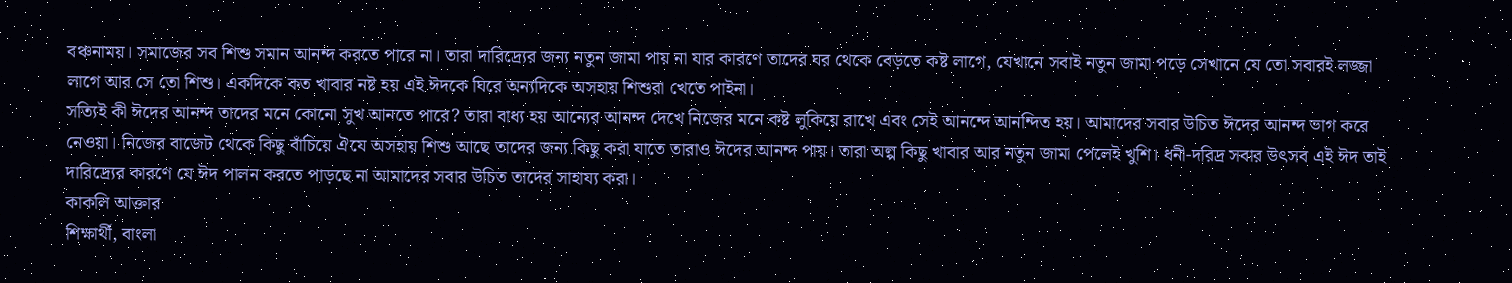বঞ্চনাময়। সমাজের সব শিশু সমান আনন্দ করতে পারে না। তারা দারিদ্র্যের জন্য নতুন জামা পায় না যার কারণে তাদের ঘর থেকে বেড়তে কষ্ট লাগে, যেখানে সবাই নতুন জামা পড়ে সেখানে যে তো সবারই লজ্জা লাগে আর সে তো শিশু। একদিকে কত খাবার নষ্ট হয় এই ঈদকে ঘিরে অন্যদিকে অসহায় শিশুরা খেতে পাইনা।
সত্যিই কী ঈদের আনন্দ তাদের মনে কোনো সুখ আনতে পারে? তারা বাধ্য হয় আন্যের আনন্দ দেখে নিজের মনে কষ্ট লুকিয়ে রাখে এবং সেই আনন্দে আনন্দিত হয়। আমাদের সবার উচিত ঈদের আনন্দ ভাগ করে নেওয়া। নিজের বাজেট থেকে কিছু বাঁচিয়ে ঐযে অসহায় শিশু আছে তাদের জন্য কিছু করা যাতে তারাও ঈদের আনন্দ পায়। তারা অল্প কিছু খাবার আর নতুন জামা পেলেই খুশি। ধনী-দরিদ্র সবার উৎসব এই ঈদ তাই দারিদ্র্যের কারণে যে ঈদ পালন করতে পাড়ছে না আমাদের সবার উচিত তাদের সাহায্য করা।
কাকলি আক্তার
শিক্ষার্থী, বাংলা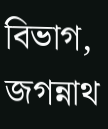বিভাগ, জগন্নাথ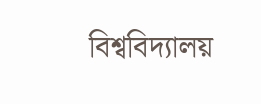বিশ্ববিদ্যালয়